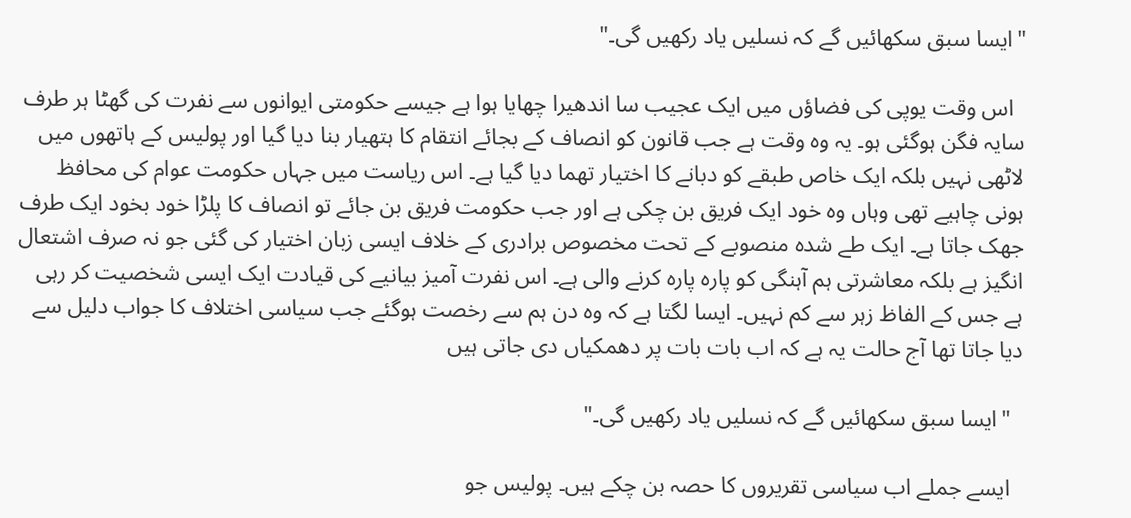"ایسا سبق سکھائیں گے کہ نسلیں یاد رکھیں گی۔"

  اس وقت یوپی کی فضاؤں میں ایک عجیب سا اندھیرا چھایا ہوا ہے جیسے حکومتی ایوانوں سے نفرت کی گھٹا ہر طرف سایہ فگن ہوگئی ہو۔ یہ وہ وقت ہے جب قانون کو انصاف کے بجائے انتقام کا ہتھیار بنا دیا گیا اور پولیس کے ہاتھوں میں لاٹھی نہیں بلکہ ایک خاص طبقے کو دبانے کا اختیار تھما دیا گیا ہے۔ اس ریاست میں جہاں حکومت عوام کی محافظ ہونی چاہیے تھی وہاں وہ خود ایک فریق بن چکی ہے اور جب حکومت فریق بن جائے تو انصاف کا پلڑا خود بخود ایک طرف جھک جاتا ہے۔ ایک طے شدہ منصوبے کے تحت مخصوص برادری کے خلاف ایسی زبان اختیار کی گئی جو نہ صرف اشتعال انگیز ہے بلکہ معاشرتی ہم آہنگی کو پارہ پارہ کرنے والی ہے۔ اس نفرت آمیز بیانیے کی قیادت ایک ایسی شخصیت کر رہی ہے جس کے الفاظ زہر سے کم نہیں۔ ایسا لگتا ہے کہ وہ دن ہم سے رخصت ہوگئے جب سیاسی اختلاف کا جواب دلیل سے دیا جاتا تھا آج حالت یہ ہے کہ اب بات بات پر دھمکیاں دی جاتی ہیں

  "ایسا سبق سکھائیں گے کہ نسلیں یاد رکھیں گی۔"

  ایسے جملے اب سیاسی تقریروں کا حصہ بن چکے ہیں۔ پولیس جو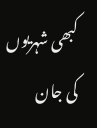کبھی شہریوں کی جان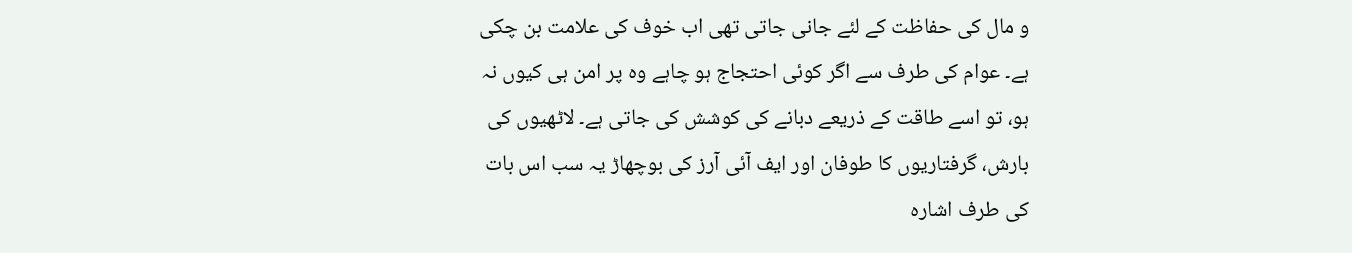و مال کی حفاظت کے لئے جانی جاتی تھی اب خوف کی علامت بن چکی ہے۔ عوام کی طرف سے اگر کوئی احتجاج ہو چاہے وہ پر امن ہی کیوں نہ ہو، تو اسے طاقت کے ذریعے دبانے کی کوشش کی جاتی ہے۔ لاٹھیوں کی بارش، گرفتاریوں کا طوفان اور ایف آئی آرز کی بوچھاڑ یہ سب اس بات کی طرف اشارہ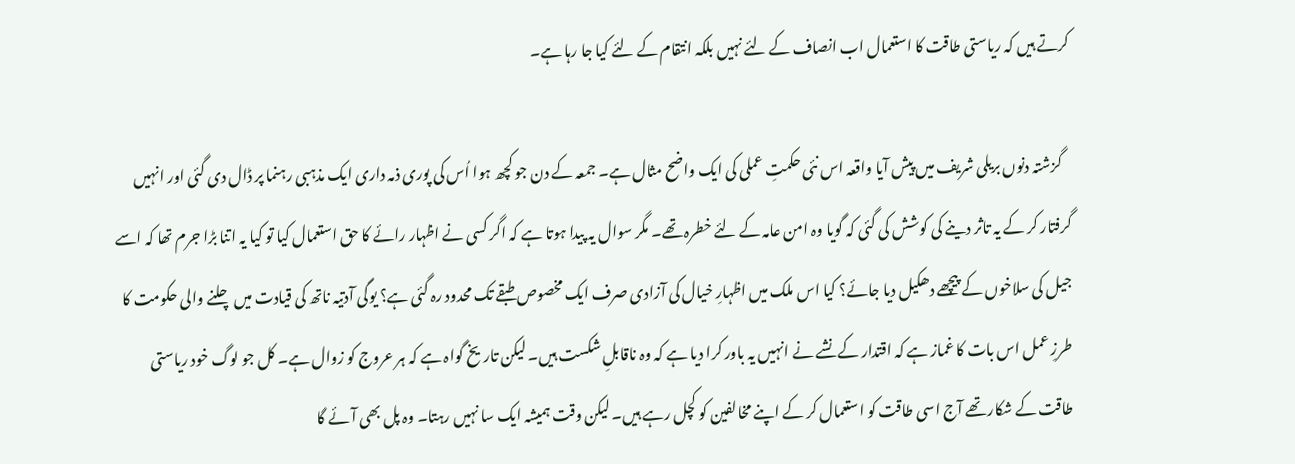کرتے ہیں کہ ریاستی طاقت کا استعمال اب انصاف کے لئے نہیں بلکہ انتقام کے لئے کیا جا رہا ہے۔

   گزشتہ دنوں بریلی شریف میں پیش آیا واقعہ اس نئی حکمتِ عملی کی ایک واضح مثال ہے۔ جمعہ کے دن جو کچھ ہوا اُس کی پوری ذمہ داری ایک مذہبی رہنما پر ڈال دی گئی اور انہیں گرفتار کر کے یہ تاثر دینے کی کوشش کی گئی کہ گویا وہ امن عامہ کے لئے خطرہ تھے۔ مگر سوال یہ پیدا ہوتا ہے کہ اگر کسی نے اظہار رائے کا حق استعمال کیا تو کیا یہ اتنا بڑا جرم تھا کہ اسے جیل کی سلاخوں کے پیچھے دھکیل دیا جائے؟ کیا اس ملک میں اظہارِ خیال کی آزادی صرف ایک مخصوص طبقے تک محدود رہ گئی ہے؟ یوگی آدتیہ ناتھ کی قیادت میں چلنے والی حکومت کا طرزِ عمل اس بات کا غماز ہے کہ اقتدار کے نشے نے انہیں یہ باور کرا دیا ہے کہ وہ ناقابلِ شکست ہیں۔ لیکن تاریخ گواہ ہے کہ ہر عروج کو زوال ہے۔ کل جو لوگ خود ریاستی طاقت کے شکار تھے آج اسی طاقت کو استعمال کر کے اپنے مخالفین کو کچل رہے ہیں۔ لیکن وقت ہمیشہ ایک سا نہیں رہتا۔ وہ پل بھی آئے گا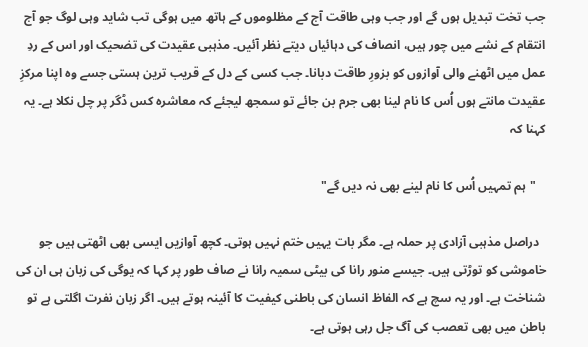جب تخت تبدیل ہوں گے اور جب وہی طاقت آج کے مظلوموں کے ہاتھ میں ہوگی تب شاید وہی لوگ جو آج انتقام کے نشے میں چور ہیں، انصاف کی دہائیاں دیتے نظر آئیں۔ مذہبی عقیدت کی تضحیک اور اس کے ردِ عمل میں اٹھنے والی آوازوں کو بزورِ طاقت دبانا۔ جب کسی کے دل کے قریب ترین ہستی جسے وہ اپنا مرکزِ عقیدت مانتے ہوں اُس کا نام لینا بھی جرم بن جائے تو سمجھ لیجئے کہ معاشرہ کس ڈگر پر چل نکلا ہے۔ یہ کہنا کہ

   "ہم تمہیں اُس کا نام لینے بھی نہ دیں گے"

  دراصل مذہبی آزادی پر حملہ ہے۔ مگر بات یہیں ختم نہیں ہوتی۔ کچھ آوازیں ایسی بھی اٹھتی ہیں جو خاموشی کو توڑتی ہیں۔ جیسے منور رانا کی بیٹی سمیہ رانا نے صاف طور پر کہا کہ یوگی کی زبان ہی ان کی شناخت ہے۔ اور یہ سچ ہے کہ الفاظ انسان کی باطنی کیفیت کا آئینہ ہوتے ہیں۔ اگر زبان نفرت اگلتی ہے تو باطن میں بھی تعصب کی آگ جل رہی ہوتی ہے۔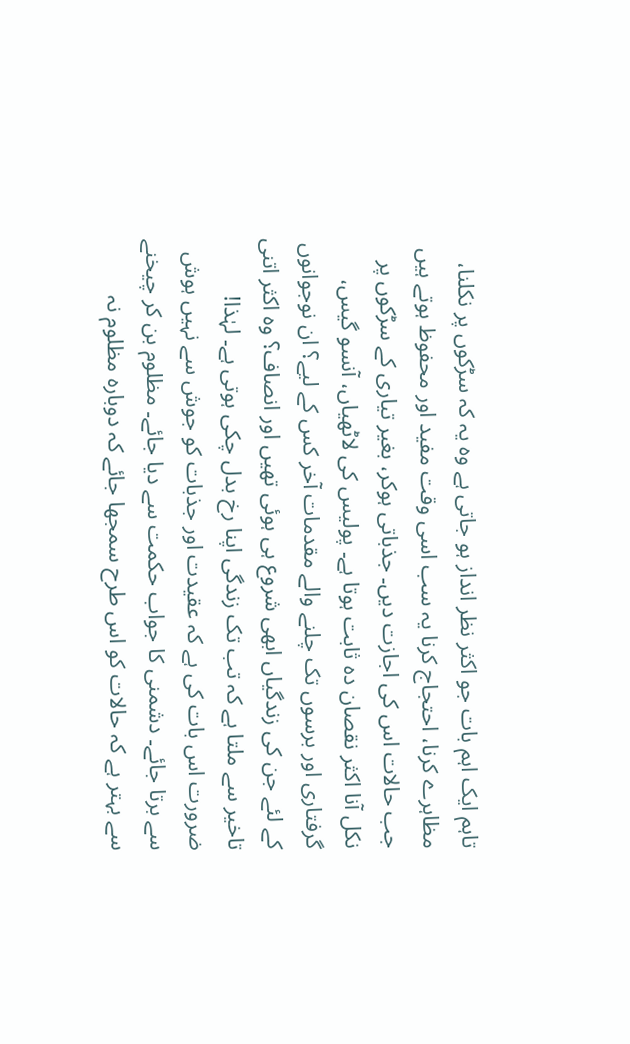تاہم ایک اہم بات جو اکثر نظر انداز ہو جاتی ہے وہ یہ کہ سڑکوں پر نکلنا، مظاہرے کرنا، احتجاج کرنا یہ سب اسی وقت مفید اور محفوظ ہوتے ہیں جب حالات اس کی اجازت دیں۔ جذباتی ہوکر، بغیر تیاری کے سڑکوں پر نکل آنا اکثر نقصان دہ ثابت ہوتا ہے۔ پولیس کی لاٹھیاں، آنسو گیس، گرفتاری اور برسوں تک چلنے والے مقدمات آخر کس کے لیے؟ ان نوجوانوں کے لئے جن کی زندگیاں ابھی شروع ہی ہوئی تھیں اور انصاف؟ وہ اکثر اتنی تاخیر سے ملتا ہے کہ تب تک زندگی اپنا رخ بدل چکی ہوتی ہے۔ لہٰذا! ضرورت اس بات کی ہے کہ عقیدت اور جذبات کو جوش سے نہیں ہوش سے برتا جائے۔ دشمنی کا جواب حکمت سے دیا جائے۔ مظلوم بن کر چیخنے سے بہتر ہے کہ حالات کو اس طرح سمجھا جائے کہ دوبارہ مظلوم نہ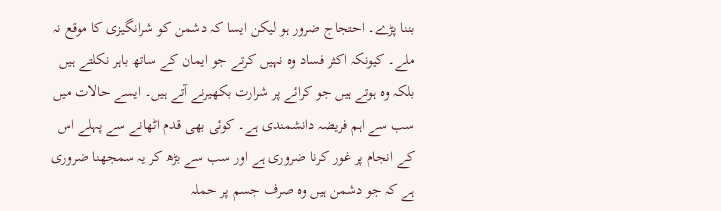بننا پڑے۔ احتجاج ضرور ہو لیکن ایسا کہ دشمن کو شرانگیزی کا موقع نہ ملے۔ کیونکہ اکثر فساد وہ نہیں کرتے جو ایمان کے ساتھ باہر نکلتے ہیں بلکہ وہ ہوتے ہیں جو کرائے پر شرارت بکھیرنے آتے ہیں۔ ایسے حالات میں سب سے اہم فریضہ دانشمندی ہے۔ کوئی بھی قدم اٹھانے سے پہلے اس کے انجام پر غور کرنا ضروری ہے اور سب سے بڑھ کر یہ سمجھنا ضروری ہے کہ جو دشمن ہیں وہ صرف جسم پر حملہ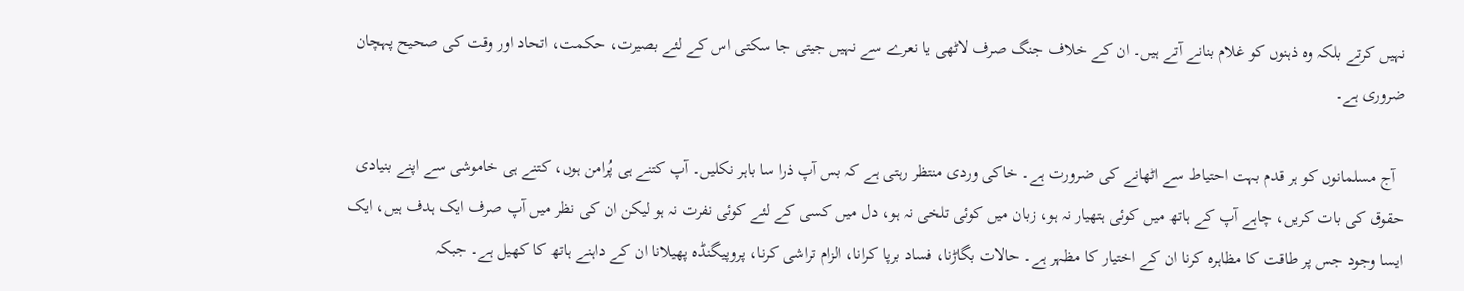نہیں کرتے بلکہ وہ ذہنوں کو غلام بنانے آتے ہیں۔ ان کے خلاف جنگ صرف لاٹھی یا نعرے سے نہیں جیتی جا سکتی اس کے لئے بصیرت، حکمت، اتحاد اور وقت کی صحیح پہچان ضروری ہے۔

  آج مسلمانوں کو ہر قدم بہت احتیاط سے اٹھانے کی ضرورت ہے۔ خاکی وردی منتظر رہتی ہے کہ بس آپ ذرا سا باہر نکلیں۔ آپ کتنے ہی پُرامن ہوں، کتنے ہی خاموشی سے اپنے بنیادی حقوق کی بات کریں، چاہے آپ کے ہاتھ میں کوئی ہتھیار نہ ہو، زبان میں کوئی تلخی نہ ہو، دل میں کسی کے لئے کوئی نفرت نہ ہو لیکن ان کی نظر میں آپ صرف ایک ہدف ہیں، ایک ایسا وجود جس پر طاقت کا مظاہرہ کرنا ان کے اختیار کا مظہر ہے۔ حالات بگاڑنا، فساد برپا کرانا، الزام تراشی کرنا، پروپیگنڈہ پھیلانا ان کے داہنے ہاتھ کا کھیل ہے۔ جبکہ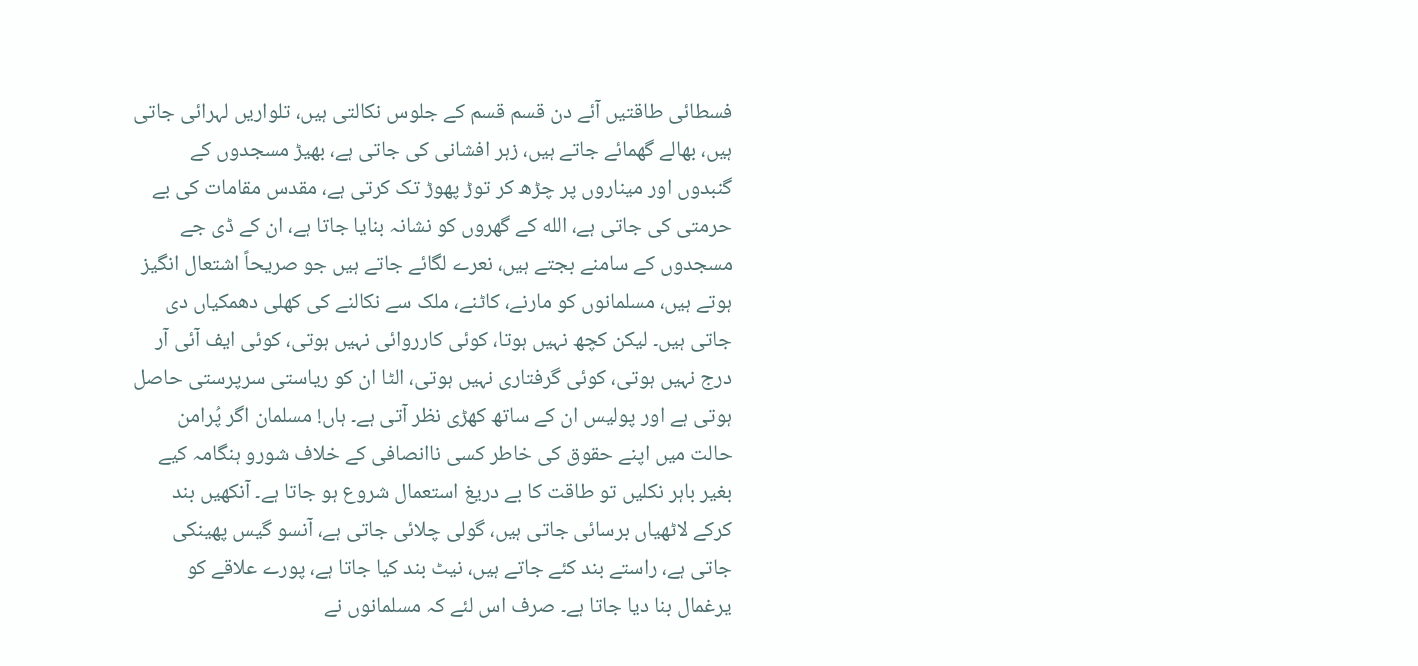فسطائی طاقتیں آئے دن قسم قسم کے جلوس نکالتی ہیں، تلواریں لہرائی جاتی ہیں، بھالے گھمائے جاتے ہیں، زہر افشانی کی جاتی ہے، بھیڑ مسجدوں کے گنبدوں اور میناروں پر چڑھ کر توڑ پھوڑ تک کرتی ہے، مقدس مقامات کی بے حرمتی کی جاتی ہے، الله کے گھروں کو نشانہ بنایا جاتا ہے، ان کے ڈی جے مسجدوں کے سامنے بجتے ہیں، نعرے لگائے جاتے ہیں جو صریحاً اشتعال انگیز ہوتے ہیں، مسلمانوں کو مارنے، کاٹنے، ملک سے نکالنے کی کھلی دھمکیاں دی جاتی ہیں۔ لیکن کچھ نہیں ہوتا، کوئی کارروائی نہیں ہوتی، کوئی ایف آئی آر درج نہیں ہوتی، کوئی گرفتاری نہیں ہوتی، الٹا ان کو ریاستی سرپرستی حاصل ہوتی ہے اور پولیس ان کے ساتھ کھڑی نظر آتی ہے۔ ہاں! مسلمان اگر پُرامن حالت میں اپنے حقوق کی خاطر کسی ناانصافی کے خلاف شورو ہنگامہ کیے بغیر باہر نکلیں تو طاقت کا بے دریغ استعمال شروع ہو جاتا ہے۔ آنکھیں بند کرکے لاٹھیاں برسائی جاتی ہیں، گولی چلائی جاتی ہے، آنسو گیس پھینکی جاتی ہے، راستے بند کئے جاتے ہیں، نیٹ بند کیا جاتا ہے، پورے علاقے کو یرغمال بنا دیا جاتا ہے۔ صرف اس لئے کہ مسلمانوں نے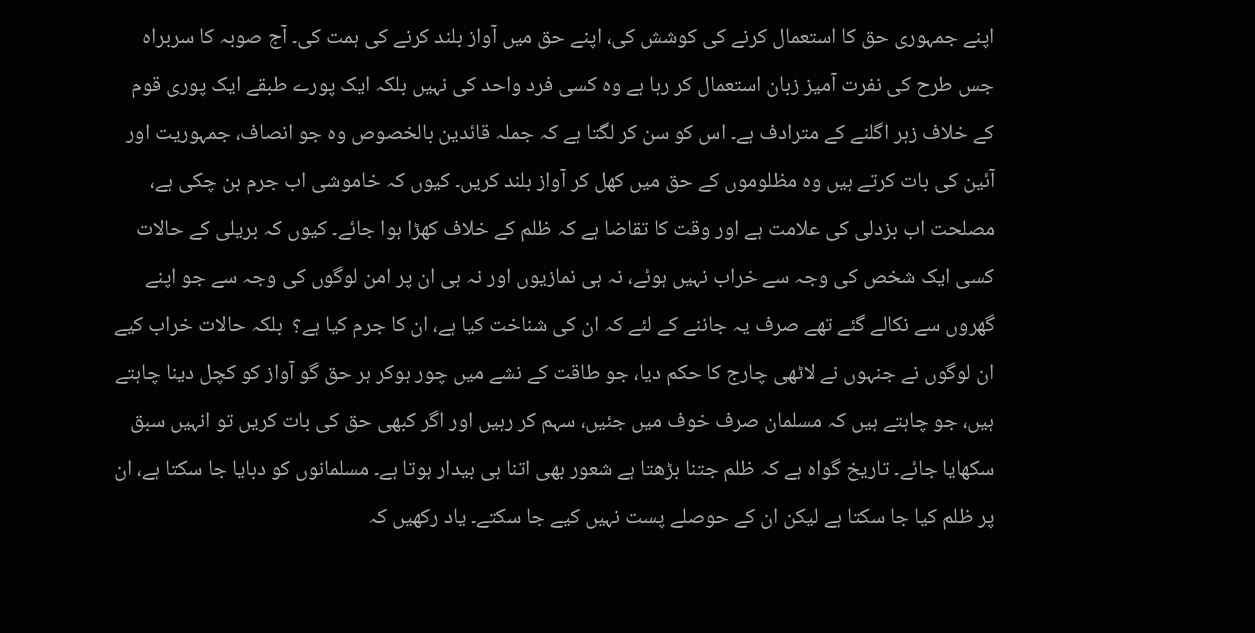اپنے جمہوری حق کا استعمال کرنے کی کوشش کی، اپنے حق میں آواز بلند کرنے کی ہمت کی۔ آج صوبہ کا سربراہ جس طرح کی نفرت آمیز زبان استعمال کر رہا ہے وہ کسی فرد واحد کی نہیں بلکہ ایک پورے طبقے ایک پوری قوم کے خلاف زہر اگلنے کے مترادف ہے۔ اس کو سن کر لگتا ہے کہ جملہ قائدین بالخصوص وہ جو انصاف، جمہوریت اور آئین کی بات کرتے ہیں وہ مظلوموں کے حق میں کھل کر آواز بلند کریں۔ کیوں کہ خاموشی اب جرم بن چکی ہے، مصلحت اب بزدلی کی علامت ہے اور وقت کا تقاضا ہے کہ ظلم کے خلاف کھڑا ہوا جائے۔ کیوں کہ بریلی کے حالات کسی ایک شخص کی وجہ سے خراب نہیں ہوئے، نہ ہی نمازیوں اور نہ ہی ان پر امن لوگوں کی وجہ سے جو اپنے گھروں سے نکالے گئے تھے صرف یہ جاننے کے لئے کہ ان کی شناخت کیا ہے، ان کا جرم کیا ہے؟  بلکہ حالات خراب کیے ان لوگوں نے جنہوں نے لاٹھی چارج کا حکم دیا، جو طاقت کے نشے میں چور ہوکر ہر حق گو آواز کو کچل دینا چاہتے ہیں، جو چاہتے ہیں کہ مسلمان صرف خوف میں جئیں، سہم کر رہیں اور اگر کبھی حق کی بات کریں تو انہیں سبق سکھایا جائے۔ تاریخ گواہ ہے کہ ظلم جتنا بڑھتا ہے شعور بھی اتنا ہی بیدار ہوتا ہے۔ مسلمانوں کو دبایا جا سکتا ہے، ان پر ظلم کیا جا سکتا ہے لیکن ان کے حوصلے پست نہیں کیے جا سکتے۔ یاد رکھیں کہ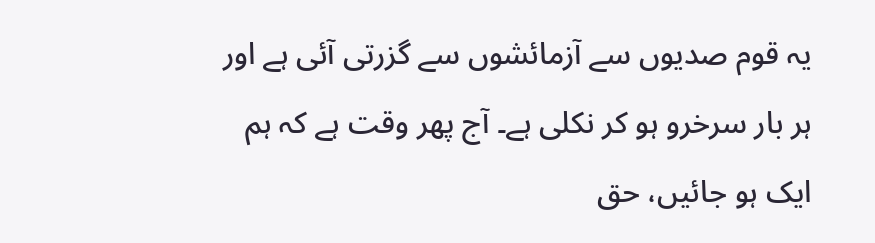یہ قوم صدیوں سے آزمائشوں سے گزرتی آئی ہے اور ہر بار سرخرو ہو کر نکلی ہے۔ آج پھر وقت ہے کہ ہم ایک ہو جائیں، حق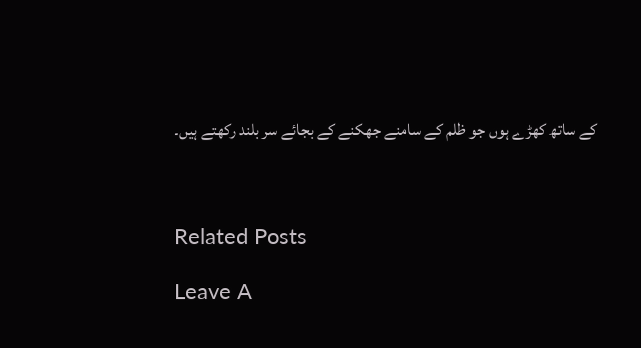کے ساتھ کھڑے ہوں جو ظلم کے سامنے جھکنے کے بجائے سر بلند رکھتے ہیں۔



Related Posts

Leave A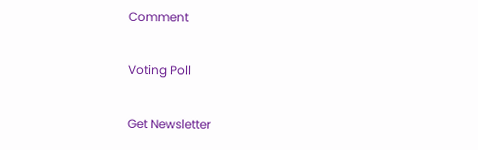Comment

Voting Poll

Get Newsletter